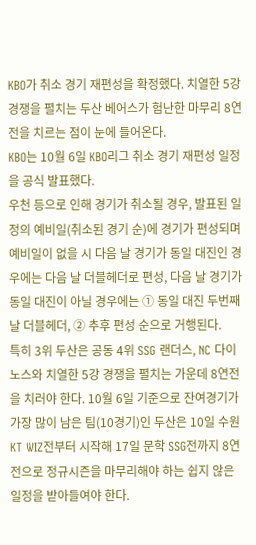KBO가 취소 경기 재편성을 확정했다. 치열한 5강 경쟁을 펼치는 두산 베어스가 험난한 마무리 8연전을 치르는 점이 눈에 들어온다.
KBO는 10월 6일 KBO리그 취소 경기 재편성 일정을 공식 발표했다.
우천 등으로 인해 경기가 취소될 경우, 발표된 일정의 예비일(취소된 경기 순)에 경기가 편성되며 예비일이 없을 시 다음 날 경기가 동일 대진인 경우에는 다음 날 더블헤더로 편성, 다음 날 경기가 동일 대진이 아닐 경우에는 ① 동일 대진 두번째 날 더블헤더, ② 추후 편성 순으로 거행된다.
특히 3위 두산은 공동 4위 SSG 랜더스, NC 다이노스와 치열한 5강 경쟁을 펼치는 가운데 8연전을 치러야 한다. 10월 6일 기준으로 잔여경기가 가장 많이 남은 팀(10경기)인 두산은 10일 수원 KT WIZ전부터 시작해 17일 문학 SSG전까지 8연전으로 정규시즌을 마무리해야 하는 쉽지 않은 일정을 받아들여야 한다.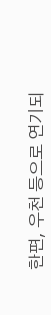한편, 우천 등으로 연기되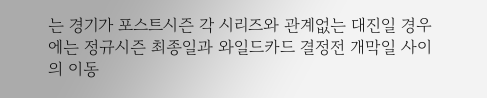는 경기가 포스트시즌 각 시리즈와 관계없는 대진일 경우에는 정규시즌 최종일과 와일드카드 결정전 개막일 사이의 이동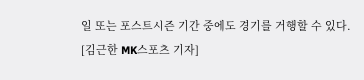일 또는 포스트시즌 기간 중에도 경기를 거행할 수 있다.
[김근한 MK스포츠 기자]